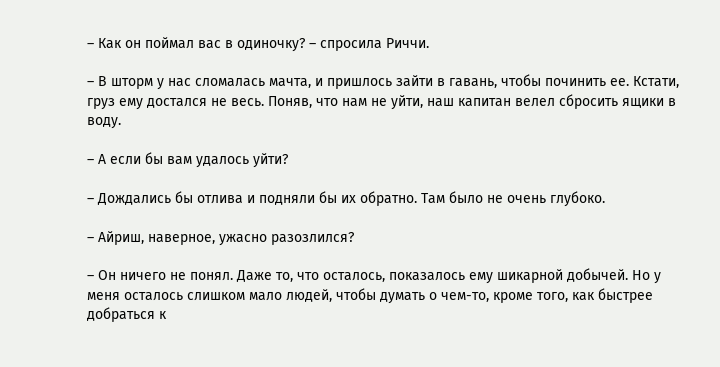– Как он поймал вас в одиночку? – спросила Риччи.

– В шторм у нас сломалась мачта, и пришлось зайти в гавань, чтобы починить ее. Кстати, груз ему достался не весь. Поняв, что нам не уйти, наш капитан велел сбросить ящики в воду.

– А если бы вам удалось уйти?

– Дождались бы отлива и подняли бы их обратно. Там было не очень глубоко.

– Айриш, наверное, ужасно разозлился?

– Он ничего не понял. Даже то, что осталось, показалось ему шикарной добычей. Но у меня осталось слишком мало людей, чтобы думать о чем-то, кроме того, как быстрее добраться к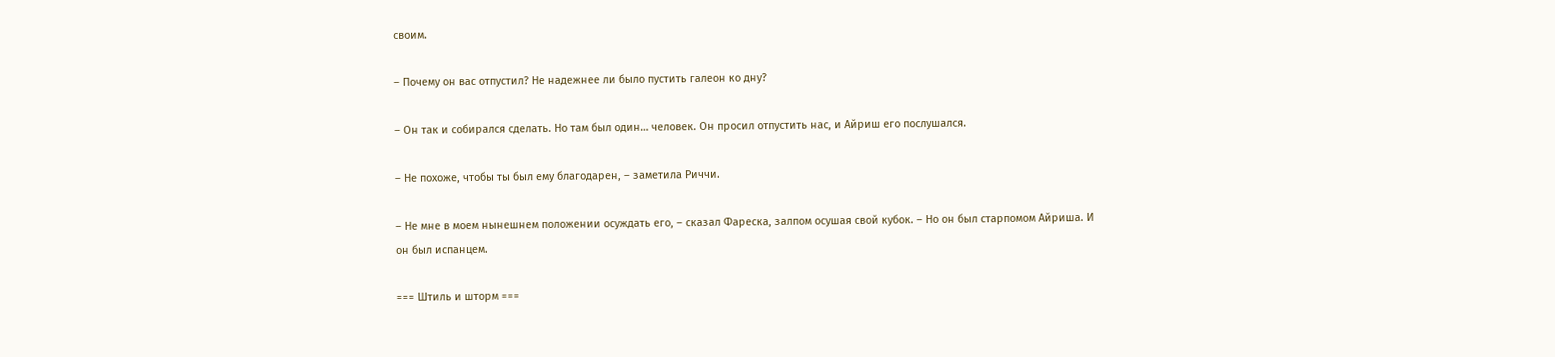своим.

– Почему он вас отпустил? Не надежнее ли было пустить галеон ко дну?

– Он так и собирался сделать. Но там был один… человек. Он просил отпустить нас, и Айриш его послушался.

– Не похоже, чтобы ты был ему благодарен, – заметила Риччи.

– Не мне в моем нынешнем положении осуждать его, – сказал Фареска, залпом осушая свой кубок. – Но он был старпомом Айриша. И он был испанцем.

=== Штиль и шторм ===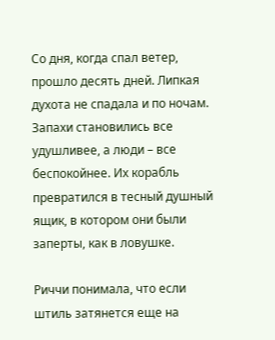Со дня, когда спал ветер, прошло десять дней. Липкая духота не спадала и по ночам. Запахи становились все удушливее, а люди – все беспокойнее. Их корабль превратился в тесный душный ящик, в котором они были заперты, как в ловушке.

Риччи понимала, что если штиль затянется еще на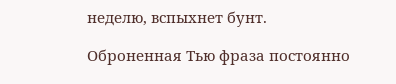неделю, вспыхнет бунт.

Оброненная Тью фраза постоянно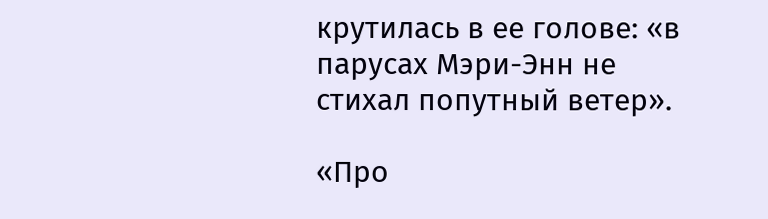крутилась в ее голове: «в парусах Мэри-Энн не стихал попутный ветер».

«Про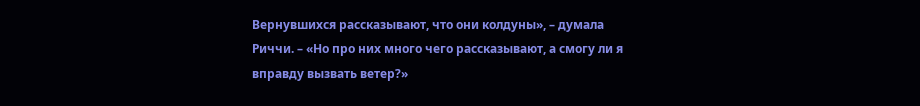Вернувшихся рассказывают, что они колдуны», – думала Риччи. – «Но про них много чего рассказывают, а смогу ли я вправду вызвать ветер?»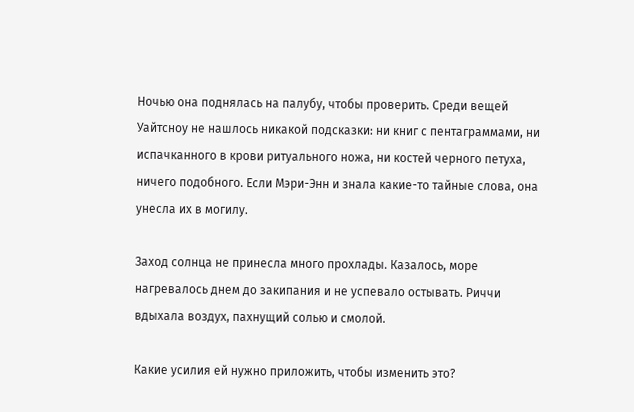Ночью она поднялась на палубу, чтобы проверить. Среди вещей Уайтсноу не нашлось никакой подсказки: ни книг с пентаграммами, ни испачканного в крови ритуального ножа, ни костей черного петуха, ничего подобного. Если Мэри-Энн и знала какие-то тайные слова, она унесла их в могилу.

Заход солнца не принесла много прохлады. Казалось, море нагревалось днем до закипания и не успевало остывать. Риччи вдыхала воздух, пахнущий солью и смолой.

Какие усилия ей нужно приложить, чтобы изменить это?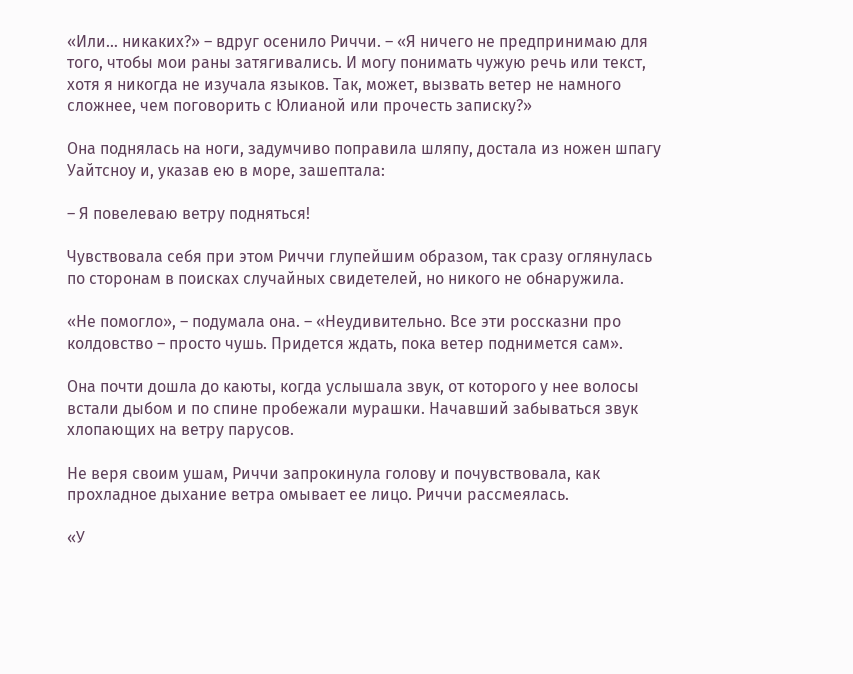«Или… никаких?» – вдруг осенило Риччи. – «Я ничего не предпринимаю для того, чтобы мои раны затягивались. И могу понимать чужую речь или текст, хотя я никогда не изучала языков. Так, может, вызвать ветер не намного сложнее, чем поговорить с Юлианой или прочесть записку?»

Она поднялась на ноги, задумчиво поправила шляпу, достала из ножен шпагу Уайтсноу и, указав ею в море, зашептала:

– Я повелеваю ветру подняться!

Чувствовала себя при этом Риччи глупейшим образом, так сразу оглянулась по сторонам в поисках случайных свидетелей, но никого не обнаружила.

«Не помогло», – подумала она. – «Неудивительно. Все эти россказни про колдовство – просто чушь. Придется ждать, пока ветер поднимется сам».

Она почти дошла до каюты, когда услышала звук, от которого у нее волосы встали дыбом и по спине пробежали мурашки. Начавший забываться звук хлопающих на ветру парусов.

Не веря своим ушам, Риччи запрокинула голову и почувствовала, как прохладное дыхание ветра омывает ее лицо. Риччи рассмеялась.

«У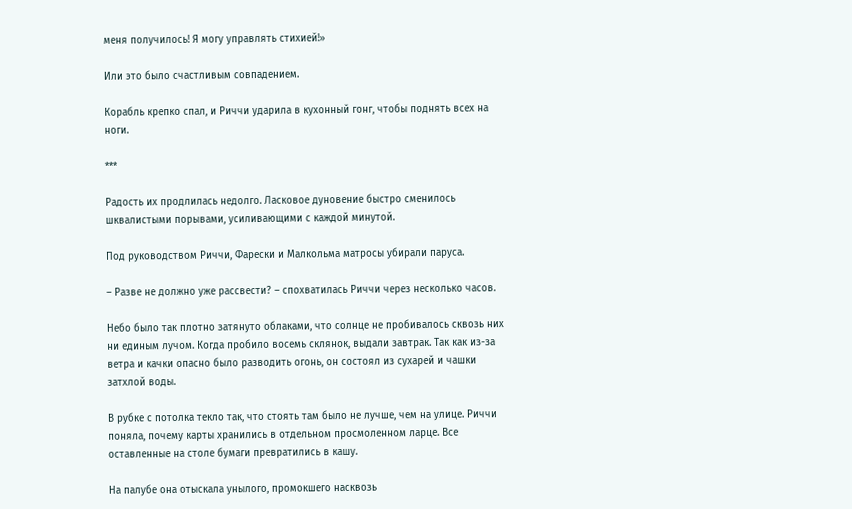меня получилось! Я могу управлять стихией!»

Или это было счастливым совпадением.

Корабль крепко спал, и Риччи ударила в кухонный гонг, чтобы поднять всех на ноги.

***

Радость их продлилась недолго. Ласковое дуновение быстро сменилось шквалистыми порывами, усиливающими с каждой минутой.

Под руководством Риччи, Фарески и Малкольма матросы убирали паруса.

– Разве не должно уже рассвести? – спохватилась Риччи через несколько часов.

Небо было так плотно затянуто облаками, что солнце не пробивалось сквозь них ни единым лучом. Когда пробило восемь склянок, выдали завтрак. Так как из-за ветра и качки опасно было разводить огонь, он состоял из сухарей и чашки затхлой воды.

В рубке с потолка текло так, что стоять там было не лучше, чем на улице. Риччи поняла, почему карты хранились в отдельном просмоленном ларце. Все оставленные на столе бумаги превратились в кашу.

На палубе она отыскала унылого, промокшего насквозь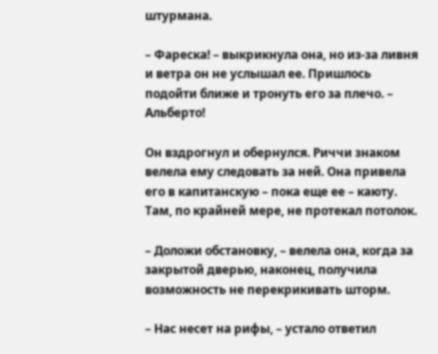штурмана.

– Фареска! – выкрикнула она, но из-за ливня и ветра он не услышал ее. Пришлось подойти ближе и тронуть его за плечо. – Альберто!

Он вздрогнул и обернулся. Риччи знаком велела ему следовать за ней. Она привела его в капитанскую – пока еще ее – каюту. Там, по крайней мере, не протекал потолок.

– Доложи обстановку, – велела она, когда за закрытой дверью, наконец, получила возможность не перекрикивать шторм.

– Нас несет на рифы, – устало ответил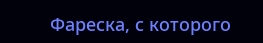Фареска, с которого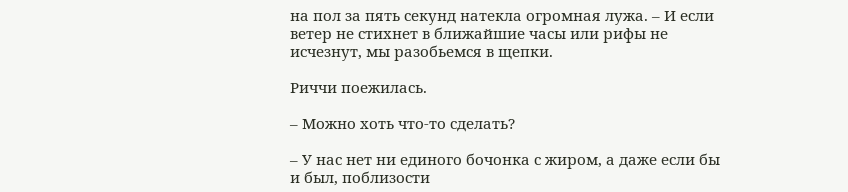на пол за пять секунд натекла огромная лужа. – И если ветер не стихнет в ближайшие часы или рифы не исчезнут, мы разобьемся в щепки.

Риччи поежилась.

– Можно хоть что-то сделать?

– У нас нет ни единого бочонка с жиром, а даже если бы и был, поблизости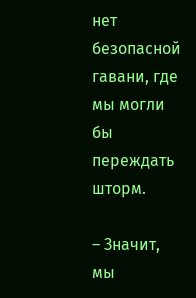нет безопасной гавани, где мы могли бы переждать шторм.

– Значит, мы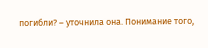погибли? – уточнила она. Понимание того,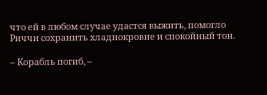что ей в любом случае удастся выжить, помогло Риччи сохранить хладнокровие и спокойный тон.

– Корабль погиб, –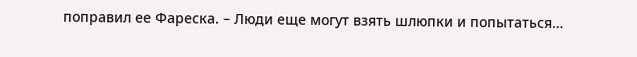поправил ее Фареска. – Люди еще могут взять шлюпки и попытаться…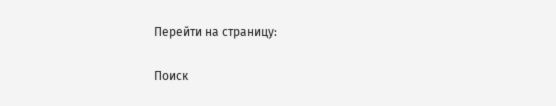Перейти на страницу:

Поиск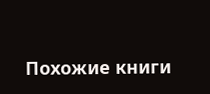Похожие книги